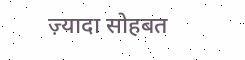ज़्यादा सोहबत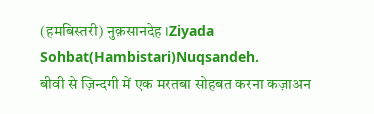(हमबिस्तरी) नुक़सानदेह ।Ziyada Sohbat(Hambistari)Nuqsandeh.
बीवी से ज़िन्दगी में एक मरतबा सोहबत करना कज़ाअन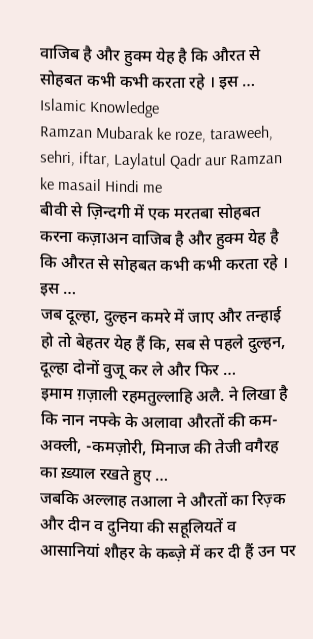वाजिब है और हुक्म येह है कि औरत से सोहबत कभी कभी करता रहे । इस …
Islamic Knowledge
Ramzan Mubarak ke roze, taraweeh, sehri, iftar, Laylatul Qadr aur Ramzan ke masail Hindi me
बीवी से ज़िन्दगी में एक मरतबा सोहबत करना कज़ाअन वाजिब है और हुक्म येह है कि औरत से सोहबत कभी कभी करता रहे । इस …
जब दूल्हा, दुल्हन कमरे में जाए और तन्हाई हो तो बेहतर येह हैं कि, सब से पहले दुल्हन, दूल्हा दोनों वुजू कर ले और फिर …
इमाम ग़ज़ाली रहमतुल्लाहि अलै. ने लिखा है कि नान नफ्के के अलावा औरतों की कम- अक्ली, -कमज़ोरी, मिनाज की तेजी वगैरह का ख़्याल रखते हुए …
जबकि अल्लाह तआला ने औरतों का रिज़्क और दीन व दुनिया की सहूलियतें व आसानियां शौहर के कब्ज़े में कर दी हैं उन पर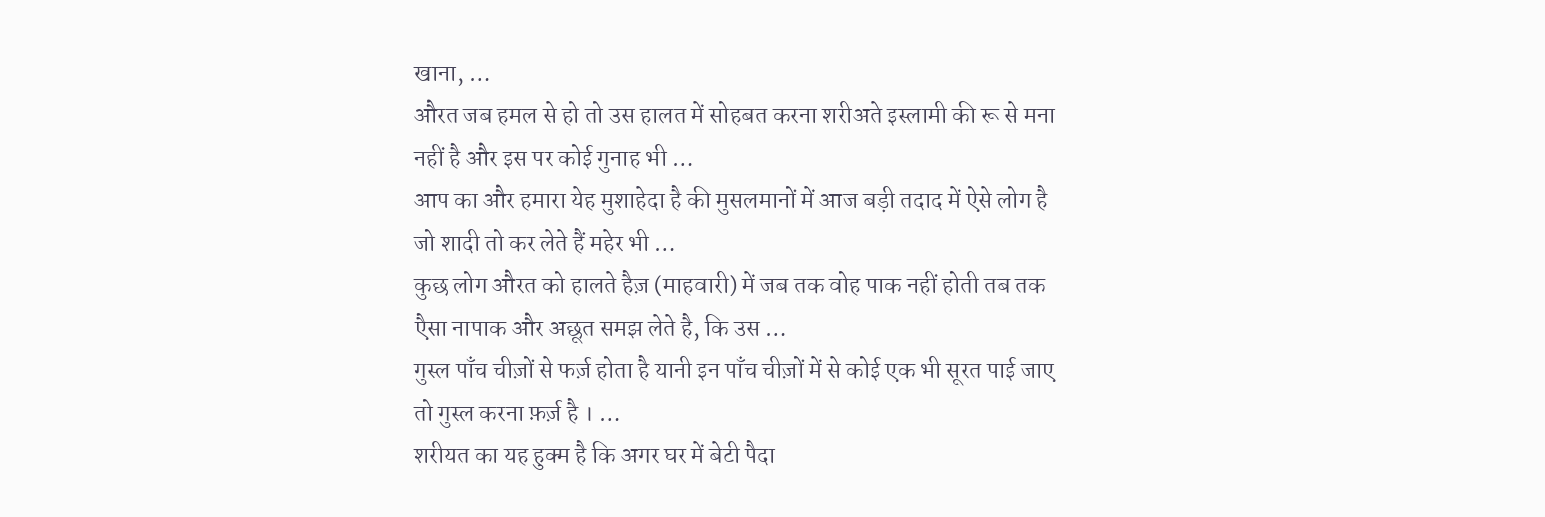खाना, …
औरत जब हमल से हो तो उस हालत में सोहबत करना शरीअते इस्लामी की रू से मना नहीं है और इस पर कोई गुनाह भी …
आप का और हमारा येह मुशाहेदा है की मुसलमानों में आज बड़ी तदाद में ऐसे लोग है जो शादी तो कर लेते हैं महेर भी …
कुछ लोग औरत को हालते हैज़ (माहवारी) में जब तक वोह पाक नहीं होती तब तक एैसा नापाक और अछूत समझ लेते है, कि उस …
गुस्ल पाँच चीज़ों से फर्ज़ होता है यानी इन पाँच चीज़ों में से कोई एक भी सूरत पाई जाए तो गुस्ल करना फ़र्ज़ है । …
शरीयत का यह हुक्म है कि अगर घर में बेटी पैदा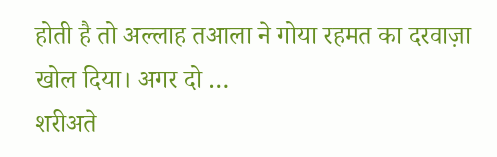होती है तो अल्लाह तआला ने गोया रहमत का दरवाज़ा खोल दिया। अगर दो …
शरीअते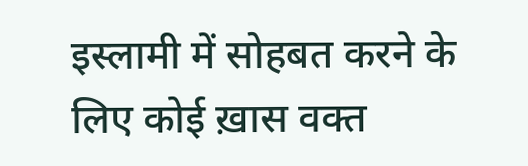इस्लामी में सोहबत करने के लिए कोई ख़ास वक्त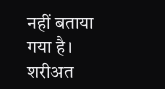नहीं बताया गया है। शरीअत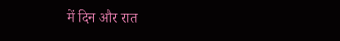में दिन और रात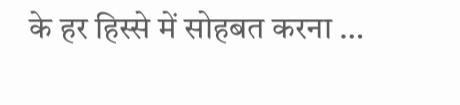के हर हिस्से में सोहबत करना …